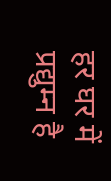हर घर में प्रद्युम्न है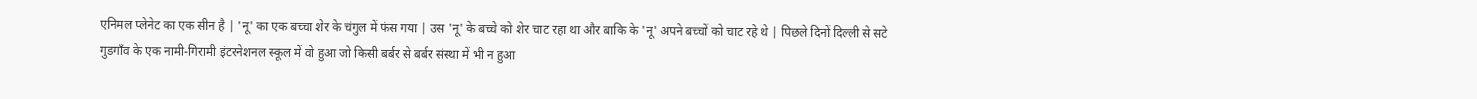एनिमल प्लेनेट का एक सीन है | 'नू' का एक बच्चा शेर के चंगुल में फंस गया | उस 'नू' के बच्चे को शेर चाट रहा था और बाकि के 'नू' अपने बच्चों को चाट रहे थे | पिछले दिनों दिल्ली से सटे गुडगाँव के एक नामी-गिरामी इंटरनेशनल स्कूल में वो हुआ जो किसी बर्बर से बर्बर संस्था में भी न हुआ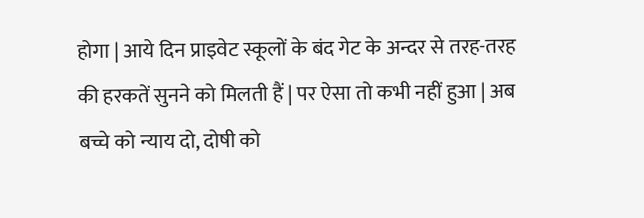होगा | आये दिन प्राइवेट स्कूलों के बंद गेट के अन्दर से तरह-तरह की हरकतें सुनने को मिलती हैं | पर ऐसा तो कभी नहीं हुआ | अब बच्चे को न्याय दो, दोषी को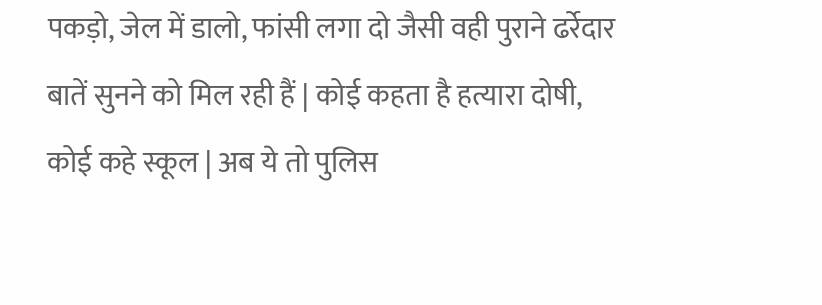पकड़ो, जेल में डालो, फांसी लगा दो जैसी वही पुराने ढर्रेदार बातें सुनने को मिल रही हैं | कोई कहता है हत्यारा दोषी, कोई कहे स्कूल | अब ये तो पुलिस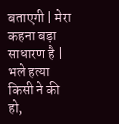बताएगी | मेरा कहना बड़ा साधारण है | भले हत्या किसी ने की हो,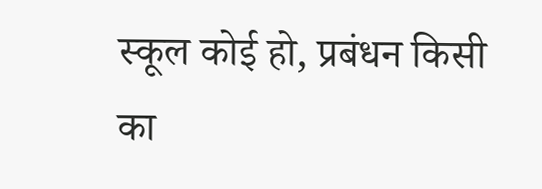स्कूल कोई हो, प्रबंधन किसी का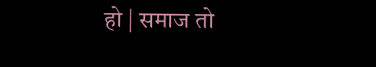हो | समाज तो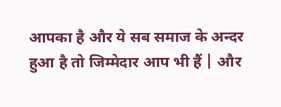आपका है और ये सब समाज के अन्दर हुआ है तो जिम्मेदार आप भी हैं | और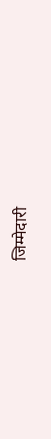जिम्मेदारी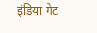इंडिया गेट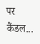पर कैंडल...